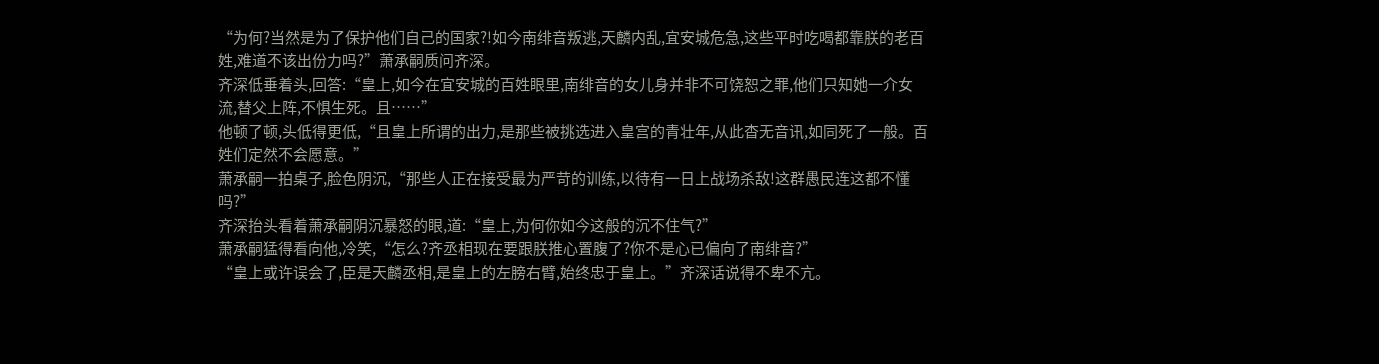“为何?当然是为了保护他们自己的国家?!如今南绯音叛逃,天麟内乱,宜安城危急,这些平时吃喝都靠朕的老百姓,难道不该出份力吗?”萧承嗣质问齐深。
齐深低垂着头,回答:“皇上,如今在宜安城的百姓眼里,南绯音的女儿身并非不可饶恕之罪,他们只知她一介女流,替父上阵,不惧生死。且……”
他顿了顿,头低得更低,“且皇上所谓的出力,是那些被挑选进入皇宫的青壮年,从此杳无音讯,如同死了一般。百姓们定然不会愿意。”
萧承嗣一拍桌子,脸色阴沉,“那些人正在接受最为严苛的训练,以待有一日上战场杀敌!这群愚民连这都不懂吗?”
齐深抬头看着萧承嗣阴沉暴怒的眼,道:“皇上,为何你如今这般的沉不住气?”
萧承嗣猛得看向他,冷笑,“怎么?齐丞相现在要跟朕推心置腹了?你不是心已偏向了南绯音?”
“皇上或许误会了,臣是天麟丞相,是皇上的左膀右臂,始终忠于皇上。”齐深话说得不卑不亢。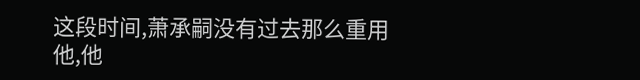这段时间,萧承嗣没有过去那么重用他,他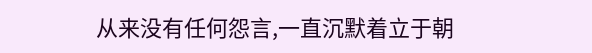从来没有任何怨言,一直沉默着立于朝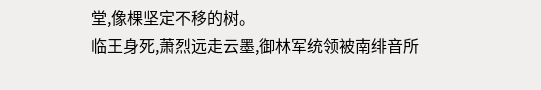堂,像棵坚定不移的树。
临王身死,萧烈远走云墨,御林军统领被南绯音所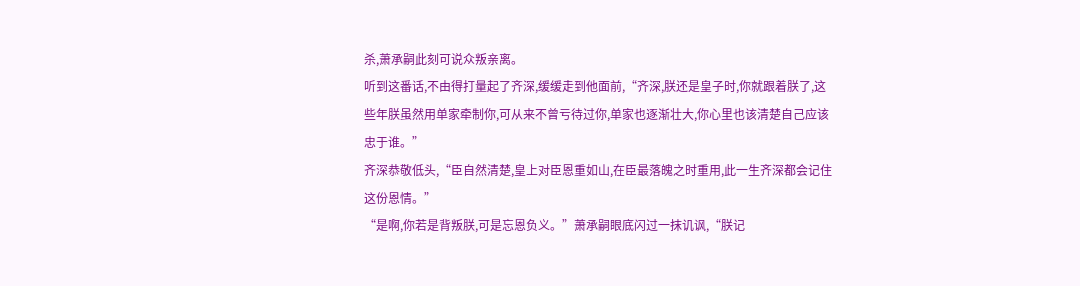杀,萧承嗣此刻可说众叛亲离。
听到这番话,不由得打量起了齐深,缓缓走到他面前,“齐深,朕还是皇子时,你就跟着朕了,这些年朕虽然用单家牵制你,可从来不曾亏待过你,单家也逐渐壮大,你心里也该清楚自己应该忠于谁。”
齐深恭敬低头,“臣自然清楚,皇上对臣恩重如山,在臣最落魄之时重用,此一生齐深都会记住这份恩情。”
“是啊,你若是背叛朕,可是忘恩负义。”萧承嗣眼底闪过一抹讥讽,“朕记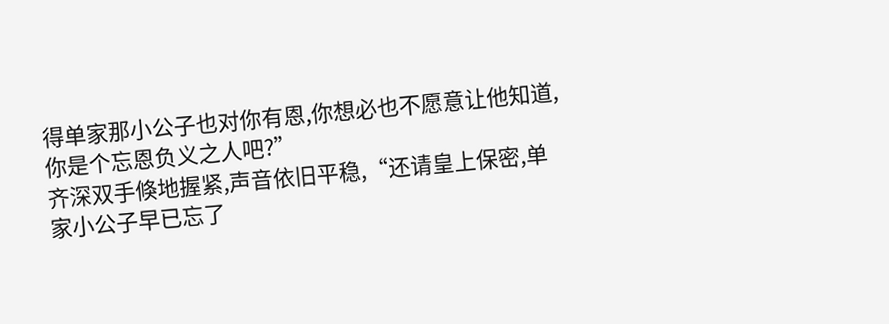得单家那小公子也对你有恩,你想必也不愿意让他知道,你是个忘恩负义之人吧?”
齐深双手倏地握紧,声音依旧平稳,“还请皇上保密,单家小公子早已忘了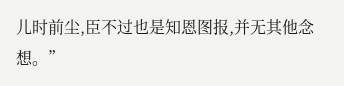儿时前尘,臣不过也是知恩图报,并无其他念想。”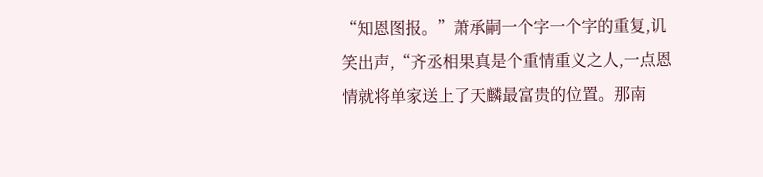“知恩图报。”萧承嗣一个字一个字的重复,讥笑出声,“齐丞相果真是个重情重义之人,一点恩情就将单家送上了天麟最富贵的位置。那南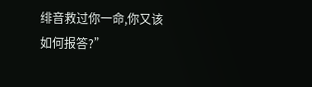绯音救过你一命,你又该如何报答?”